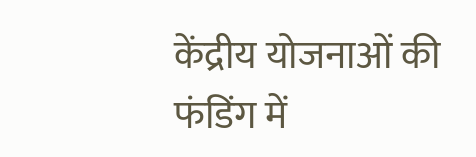केंद्रीय योजनाओं की फंडिंग में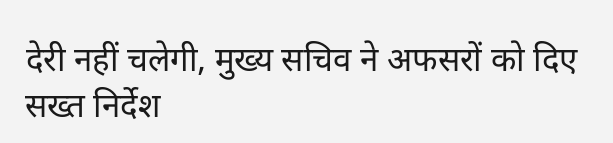देरी नहीं चलेगी, मुख्य सचिव ने अफसरों को दिए सख्त निर्देश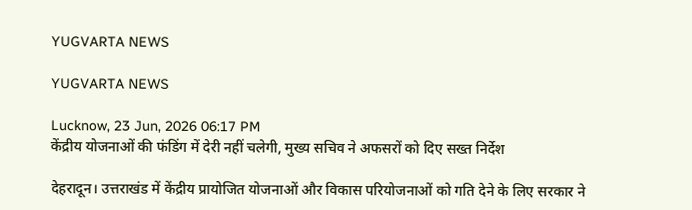YUGVARTA NEWS

YUGVARTA NEWS

Lucknow, 23 Jun, 2026 06:17 PM
केंद्रीय योजनाओं की फंडिंग में देरी नहीं चलेगी, मुख्य सचिव ने अफसरों को दिए सख्त निर्देश

देहरादून। उत्तराखंड में केंद्रीय प्रायोजित योजनाओं और विकास परियोजनाओं को गति देने के लिए सरकार ने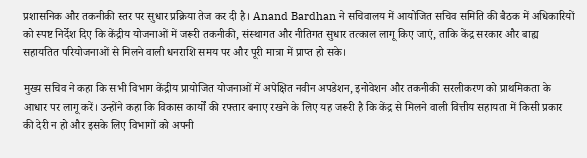प्रशासनिक और तकनीकी स्तर पर सुधार प्रक्रिया तेज कर दी है। Anand Bardhan ने सचिवालय में आयोजित सचिव समिति की बैठक में अधिकारियों को स्पष्ट निर्देश दिए कि केंद्रीय योजनाओं में जरूरी तकनीकी, संस्थागत और नीतिगत सुधार तत्काल लागू किए जाएं, ताकि केंद्र सरकार और बाह्य सहायतित परियोजनाओं से मिलने वाली धनराशि समय पर और पूरी मात्रा में प्राप्त हो सके।

मुख्य सचिव ने कहा कि सभी विभाग केंद्रीय प्रायोजित योजनाओं में अपेक्षित नवीन अपडेशन, इनोवेशन और तकनीकी सरलीकरण को प्राथमिकता के आधार पर लागू करें। उन्होंने कहा कि विकास कार्यों की रफ्तार बनाए रखने के लिए यह जरूरी है कि केंद्र से मिलने वाली वित्तीय सहायता में किसी प्रकार की देरी न हो और इसके लिए विभागों को अपनी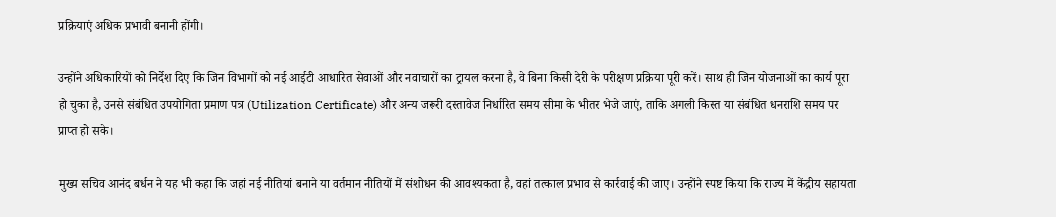प्रक्रियाएं अधिक प्रभावी बनानी होंगी।

उन्होंने अधिकारियों को निर्देश दिए कि जिन विभागों को नई आईटी आधारित सेवाओं और नवाचारों का ट्रायल करना है, वे बिना किसी देरी के परीक्षण प्रक्रिया पूरी करें। साथ ही जिन योजनाओं का कार्य पूरा हो चुका है, उनसे संबंधित उपयोगिता प्रमाण पत्र (Utilization Certificate) और अन्य जरूरी दस्तावेज निर्धारित समय सीमा के भीतर भेजे जाएं, ताकि अगली किस्त या संबंधित धनराशि समय पर प्राप्त हो सके।

मुख्य सचिव आनंद बर्धन ने यह भी कहा कि जहां नई नीतियां बनाने या वर्तमान नीतियों में संशोधन की आवश्यकता है, वहां तत्काल प्रभाव से कार्रवाई की जाए। उन्होंने स्पष्ट किया कि राज्य में केंद्रीय सहायता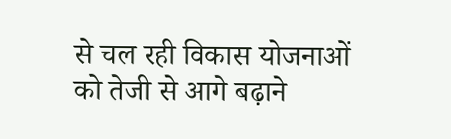से चल रही विकास योजनाओं को तेजी से आगे बढ़ाने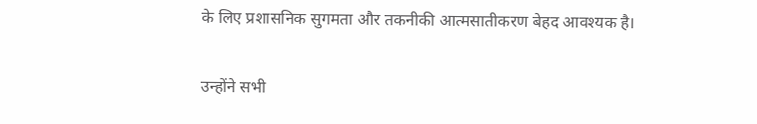के लिए प्रशासनिक सुगमता और तकनीकी आत्मसातीकरण बेहद आवश्यक है।

उन्होंने सभी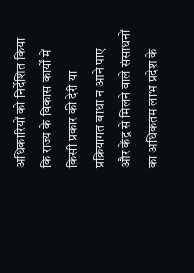अधिकारियों को निर्देशित किया कि राज्य के विकास कार्यों में किसी प्रकार की देरी या प्रक्रियागत बाधा न आने पाए और केंद्र से मिलने वाले संसाधनों का अधिकतम लाभ प्रदेश के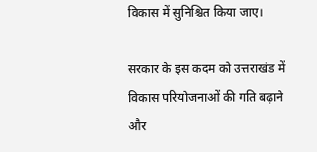विकास में सुनिश्चित किया जाए।

सरकार के इस कदम को उत्तराखंड में विकास परियोजनाओं की गति बढ़ाने और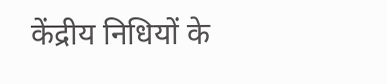केंद्रीय निधियों के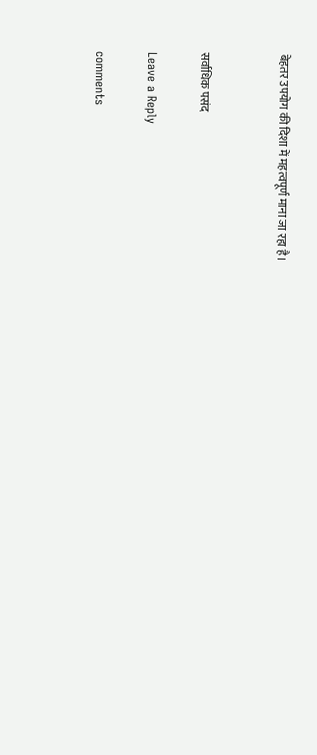बेहतर उपयोग की दिशा में महत्वपूर्ण माना जा रहा है।


सर्वाधिक पसंद

Leave a Reply

comments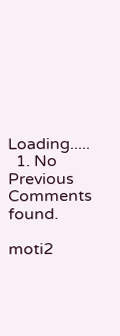Loading.....
  1. No Previous Comments found.

moti2